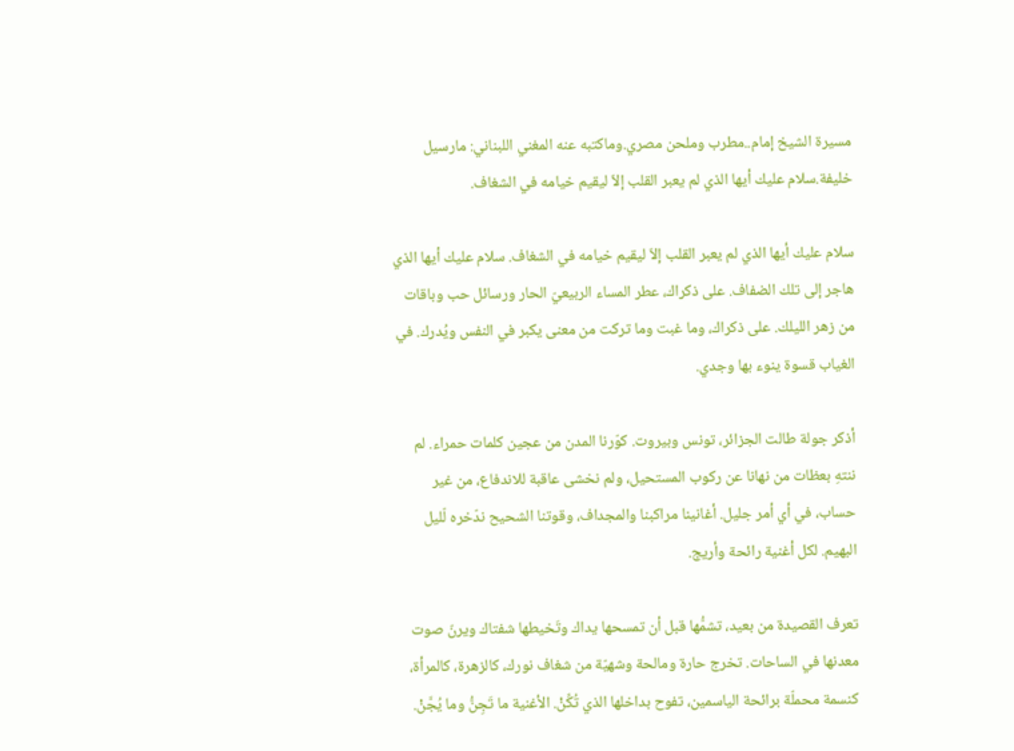مسيرة الشيخ إمام..مطرب وملحن مصري.وماكتبه عنه المغني اللبناني: مارسيل خليفة.سلام عليك أيها الذي لم يعبر القلب إلاّ ليقيم خيامه في الشغاف.

سلام عليك أيها الذي لم يعبر القلب إلاّ ليقيم خيامه في الشغاف. سلام عليك أيها الذي هاجر إلى تلك الضفاف. على ذكراك، عطر المساء الربيعيّ الحار ورسائل حب وباقات من زهر الليلك. على ذكراك، وما غبت وما تركت من معنى يكبر في النفس ويُدرك. في الغياب قسوة ينوء بها وجدي.

أذكر جولة طالت الجزائر، تونس وبيروت. كوّرنا المدن من عجين كلمات حمراء. لم ننتهِ بعظات من نهانا عن ركوب المستحيل، ولم نخشى عاقبة للاندفاع، من غير حساب، في أي أمر جليل. أغانينا مراكبنا والمجداف، وقوتنا الشحيح ندّخره لّليل البهيم. لكل أغنية رائحة وأريج.

تعرف القصيدة من بعيد، تشمُّها قبل أن تمسحها يداك وتَخيطها شفتاك ويرنّ صوت معدنها في الساحات. تخرج حارة ومالحة وشهيّة من شغاف نورك، كالزهرة، كالمرأة، كنسمة محملّة برائحة الياسمين، تفوح بداخلها الذي تُكِّنْ. الأغنية ما تَجِنُّ وما يُجَّنْ.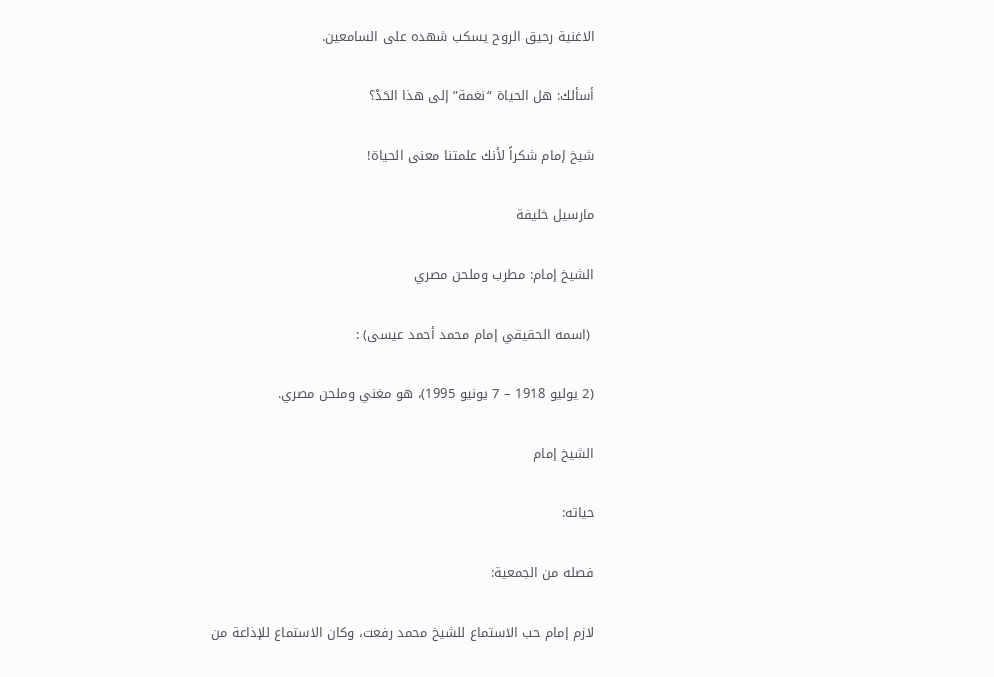الاغنية رحيق الروح يسكب شهده على السامعين.

أسألك: هل الحياة “نغمة” إلى هذا الحَدْ؟

شيخ إمام شكراً لأنك علمتنا معنى الحياة!

مارسيل خليفة

الشيخ إمام: مطرب وملحن مصري

 (اسمه الحقيقي إمام محمد أحمد عيسى) :

(2 يوليو 1918 – 7 يونيو 1995)، هو مغني وملحن مصري.

الشيخ إمام

حياته:

فصله من الجمعية:

لازم إمام حب الاستماع للشيخ محمد رفعت، وكان الاستماع للإذاعة من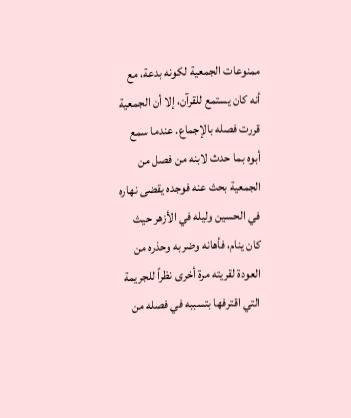ممنوعات الجمعية لكونه بدعة، مع أنه كان يستمع للقرآن، إلا أن الجمعية قررت فصله بالإجماع. عندما سمع أبوه بما حدث لابنه من فصل من الجمعية بحث عنه فوجده يقضى نهاره في الحسين وليله في الأزهر حيث كان ينام، فأهانه وضربه وحذره من العودة لقريته مرة أخرى نظراً للجريمة التي اقترفها بتسببه في فصله من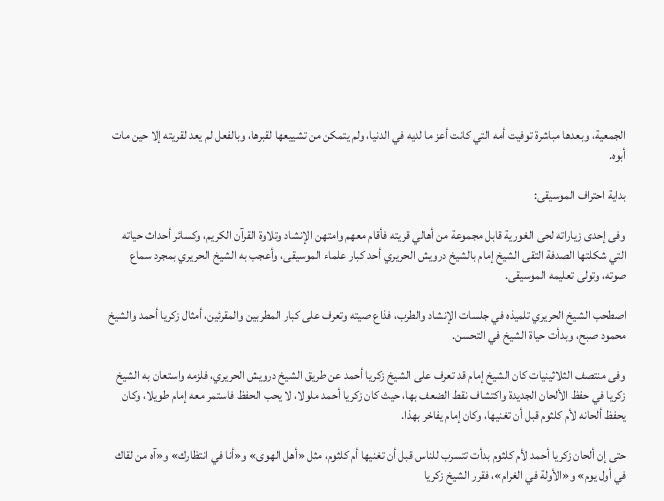الجمعية، وبعدها مباشرة توفيت أمه التي كانت أعز ما لديه في الدنيا، ولم يتمكن من تشييعها لقبرها، وبالفعل لم يعد لقريته إلا حين مات أبوه.

بداية احتراف الموسيقى:

وفى إحدى زياراته لحى الغورية قابل مجموعة من أهالي قريته فأقام معهم وامتهن الإنشاد وتلاوة القرآن الكريم، وكسائر أحداث حياته التي شكلتها الصدفة التقى الشيخ إمام بالشيخ درويش الحريري أحد كبار علماء الموسيقى، وأعجب به الشيخ الحريري بمجرد سماع صوته، وتولى تعليمه الموسيقى.

اصطحب الشيخ الحريري تلميذه في جلسات الإنشاد والطرب، فذاع صيته وتعرف على كبار المطربين والمقرئين، أمثال زكريا أحمد والشيخ محمود صبح، وبدأت حياة الشيخ في التحسن.

وفى منتصف الثلاثينيات كان الشيخ إمام قد تعرف على الشيخ زكريا أحمد عن طريق الشيخ درويش الحريري، فلزمه واستعان به الشيخ زكريا في حفظ الألحان الجديدة واكتشاف نقط الضعف بها، حيث كان زكريا أحمد ملولا، لا يحب الحفظ فاستمر معه إمام طويلا، وكان يحفظ ألحانه لأم كلثوم قبل أن تغنيها، وكان إمام يفاخر بهذا.

حتى إن ألحان زكريا أحمد لأم كلثوم بدأت تتسرب للناس قبل أن تغنيها أم كلثوم، مثل «أهل الهوى» و«أنا في انتظارك» و«آه من لقاك في أول يوم» و«الأولة في الغرام»، فقرر الشيخ زكريا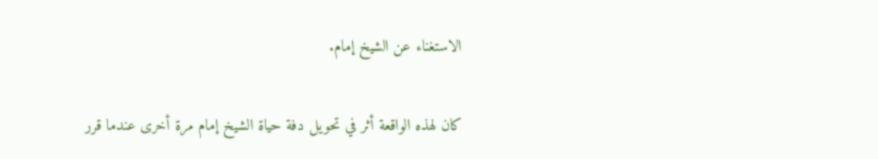الاستغناء عن الشيخ إمام.

كان لهذه الواقعة أثر في تحويل دفة حياة الشيخ إمام مرة أخرى عندما قرر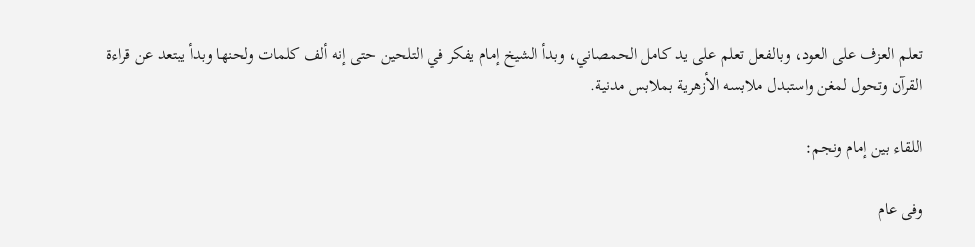تعلم العزف على العود، وبالفعل تعلم على يد كامل الحمصاني، وبدأ الشيخ إمام يفكر في التلحين حتى إنه ألف كلمات ولحنها وبدأ يبتعد عن قراءة القرآن وتحول لمغن واستبدل ملابسه الأزهرية بملابس مدنية.

اللقاء بين إمام ونجم:

وفى عام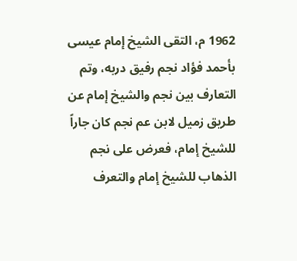1962 م، التقى الشيخ إمام عيسى بأحمد فؤاد نجم رفيق دربه، وتم التعارف بين نجم والشيخ إمام عن طريق زميل لابن عم نجم كان جاراً للشيخ إمام، فعرض على نجم الذهاب للشيخ إمام والتعرف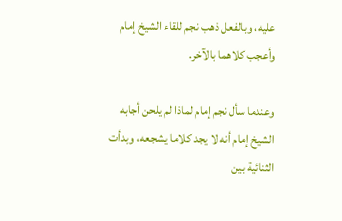عليه، وبالفعل ذهب نجم للقاء الشيخ إمام وأعجب كلاهما بالآخر.

وعندما سأل نجم إمام لماذا لم يلحن أجابه الشيخ إمام أنه لا يجد كلاما يشجعه، وبدأت الثنائية بين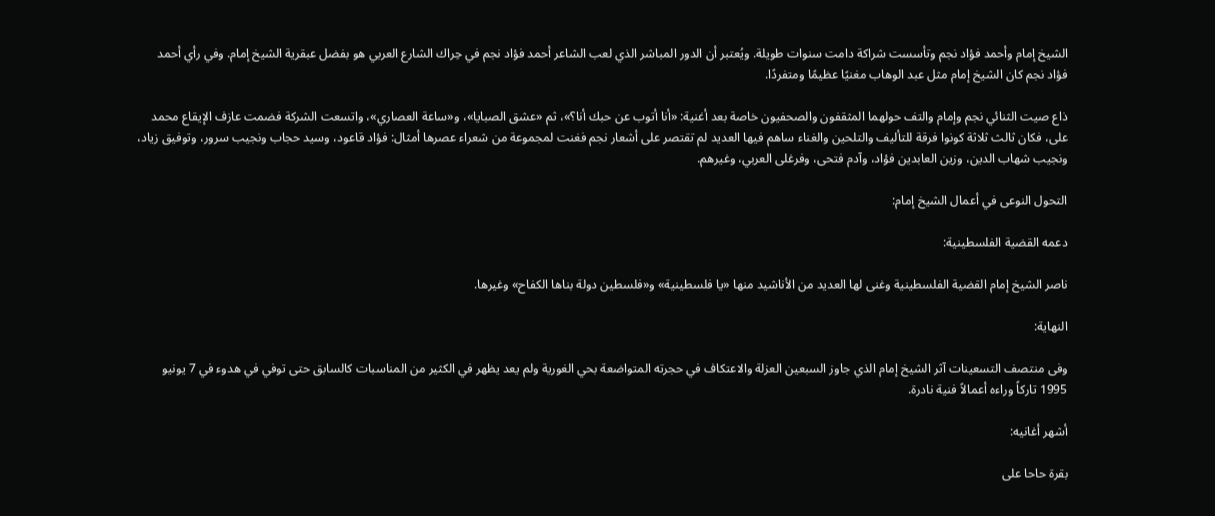الشيخ إمام وأحمد فؤاد نجم وتأسست شراكة دامت سنوات طويلة. ويُعتبر أن الدور المباشر الذي لعب الشاعر أحمد فؤاد نجم في حِراك الشارع العربي هو بفضل عبقرية الشيخ إمام. وفي رأي أحمد فؤاد نجم كان الشيخ إمام مثل عبد الوهاب مغنيًا عظيمًا ومتفردًا.

ذاع صيت الثنائي نجم وإمام والتف حولهما المثقفون والصحفيون خاصة بعد أغنية: «أنا أتوب عن حبك أنا؟»، ثم «عشق الصبايا»، و«ساعة العصاري»، واتسعت الشركة فضمت عازف الإيقاع محمد على، فكان ثالث ثلاثة كونوا فرقة للتأليف والتلحين والغناء ساهم فيها العديد لم تقتصر على أشعار نجم فغنت لمجموعة من شعراء عصرها أمثال: فؤاد قاعود، وسيد حجاب ونجيب سرور، وتوفيق زياد، ونجيب شهاب الدين، وزين العابدين فؤاد، وآدم فتحى، وفرغلى العربي، وغيرهم.

التحول النوعى في أعمال الشيخ إمام:

دعمه القضية الفلسطينية:

ناصر الشيخ إمام القضية الفلسطينية وغنى لها العديد من الأناشيد منها «يا فلسطينية» و«فلسطين دولة بناها الكفاح» وغيرها.

النهاية:

وفى منتصف التسعينات آثر الشيخ إمام الذي جاوز السبعين العزلة والاعتكاف في حجرته المتواضعة بحي الغورية ولم يعد يظهر في الكثير من المناسبات كالسابق حتى توفي في هدوء في 7 يونيو 1995 تاركاً وراءه أعمالاً فنية نادرة.

أشهر أغانيه:

بقرة حاحا على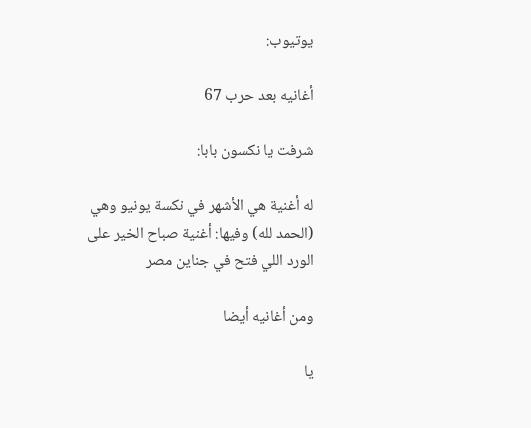يوتيوب:

أغانيه بعد حرب 67

شرفت يا نكسون بابا:

له أغنية هي الأشهر في نكسة يونيو وهي (الحمد لله) وفيها: أغنية صباح الخير على الورد اللي فتح في جناين مصر

ومن أغانيه أيضا

يا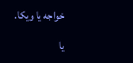خواجه يا ويكا.

يا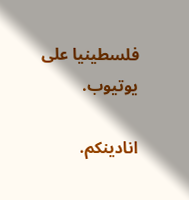فلسطينيا على يوتيوب.

انادينكم.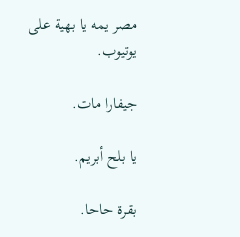مصر يمه يا بهية على يوتيوب.

جيفارا مات.

يا بلح أبريم.

بقرة حاحا.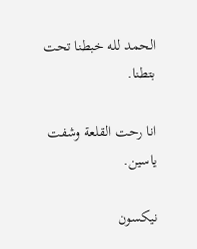الحمد لله خبطنا تحت بتطنا.

انا رحت القلعة وشفت ياسين.

نيكسون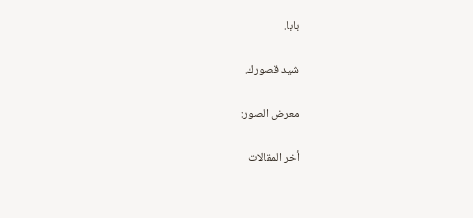بابا.

شيد قصورك.

معرض الصور:

أخر المقالات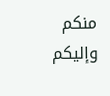منكم وإليكم